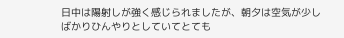日中は陽射しが強く感じられましたが、朝夕は空気が少しばかりひんやりとしていてとても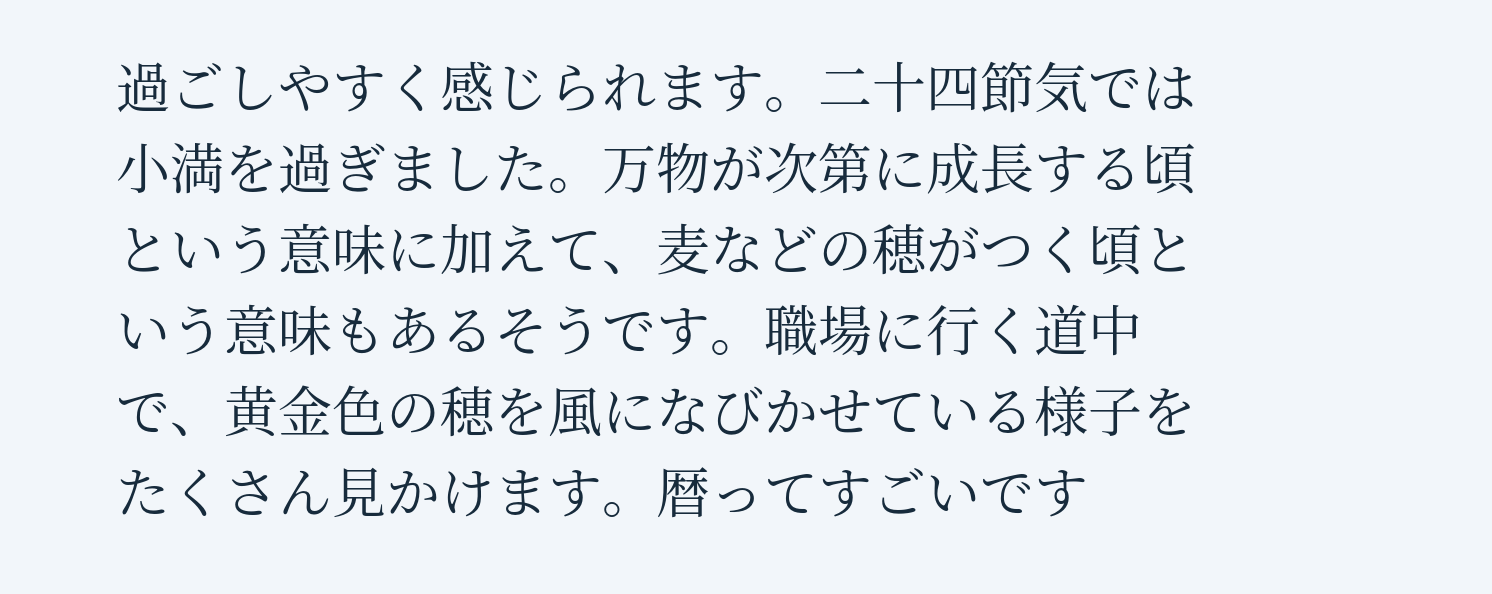過ごしやすく感じられます。二十四節気では小満を過ぎました。万物が次第に成長する頃という意味に加えて、麦などの穂がつく頃という意味もあるそうです。職場に行く道中で、黄金色の穂を風になびかせている様子をたくさん見かけます。暦ってすごいです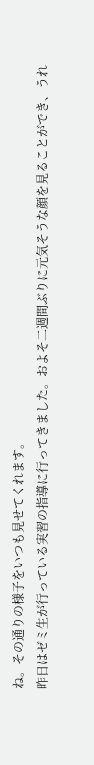ね。その通りの様子をいつも見せてくれます。
昨日はゼミ生が行っている実習の指導に行ってきました。およそ二週間ぶりに元気そうな顔を見ることができ、うれ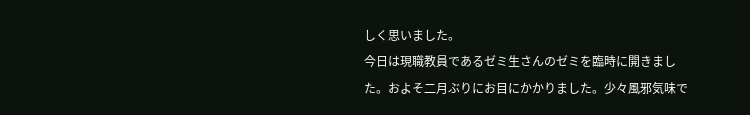しく思いました。
今日は現職教員であるゼミ生さんのゼミを臨時に開きました。およそ二月ぶりにお目にかかりました。少々風邪気味で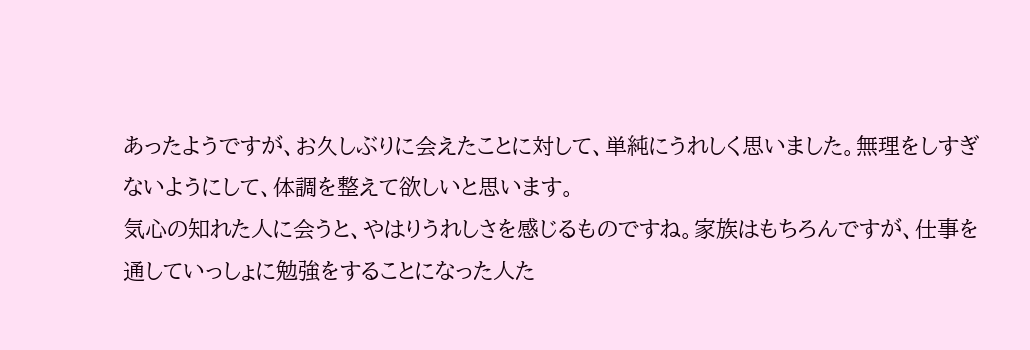あったようですが、お久しぶりに会えたことに対して、単純にうれしく思いました。無理をしすぎないようにして、体調を整えて欲しいと思います。
気心の知れた人に会うと、やはりうれしさを感じるものですね。家族はもちろんですが、仕事を通していっしょに勉強をすることになった人た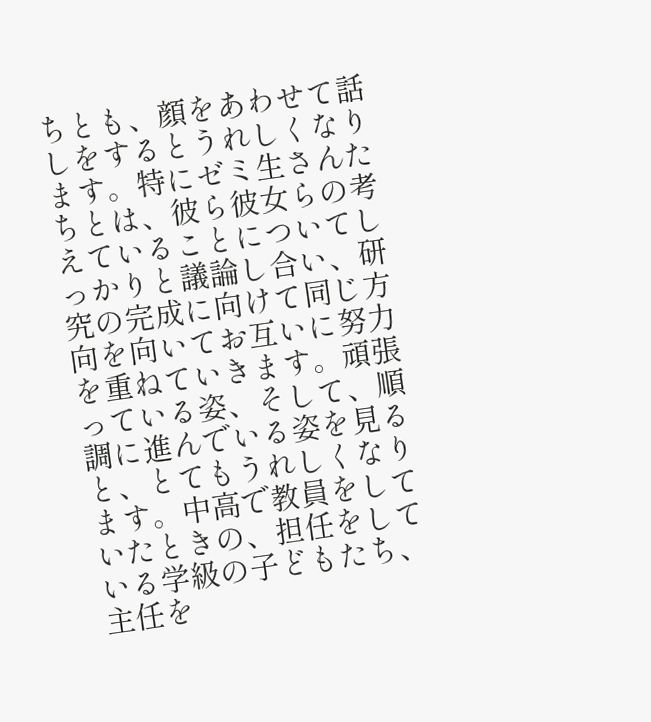ちとも、顔をあわせて話しをするとうれしくなります。特にゼミ生さんたちとは、彼ら彼女らの考えていることについてしっかりと議論し合い、研究の完成に向けて同じ方向を向いてお互いに努力を重ねていきます。頑張っている姿、そして、順調に進んでいる姿を見ると、とてもうれしくなります。中高で教員をしていたときの、担任をしている学級の子どもたち、主任を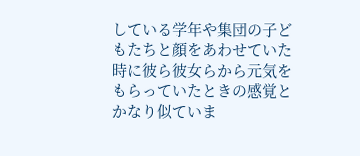している学年や集団の子どもたちと顔をあわせていた時に彼ら彼女らから元気をもらっていたときの感覚とかなり似ていま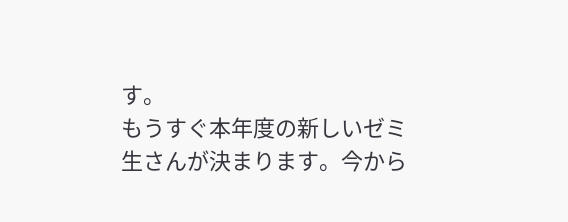す。
もうすぐ本年度の新しいゼミ生さんが決まります。今から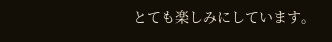とても楽しみにしています。